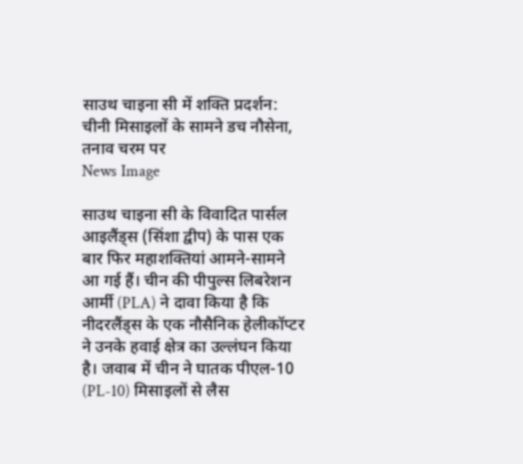साउथ चाइना सी में शक्ति प्रदर्शन: चीनी मिसाइलों के सामने डच नौसेना, तनाव चरम पर
News Image

साउथ चाइना सी के विवादित पार्सल आइलैंड्स (सिंशा द्वीप) के पास एक बार फिर महाशक्तियां आमने-सामने आ गई हैं। चीन की पीपुल्स लिबरेशन आर्मी (PLA) ने दावा किया है कि नीदरलैंड्स के एक नौसैनिक हेलीकॉप्टर ने उनके हवाई क्षेत्र का उल्लंघन किया है। जवाब में चीन ने घातक पीएल-10 (PL-10) मिसाइलों से लैस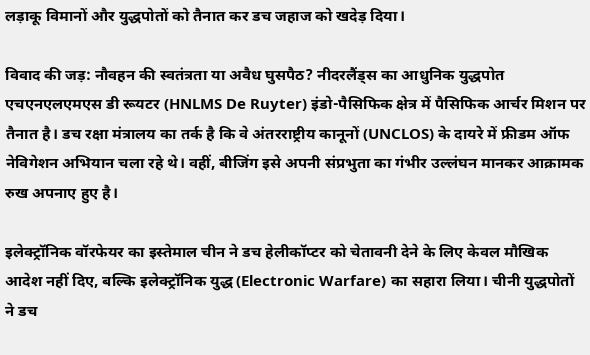लड़ाकू विमानों और युद्धपोतों को तैनात कर डच जहाज को खदेड़ दिया।

विवाद की जड़: नौवहन की स्वतंत्रता या अवैध घुसपैठ? नीदरलैंड्स का आधुनिक युद्धपोत एचएनएलएमएस डी रूयटर (HNLMS De Ruyter) इंडो-पैसिफिक क्षेत्र में पैसिफिक आर्चर मिशन पर तैनात है। डच रक्षा मंत्रालय का तर्क है कि वे अंतरराष्ट्रीय कानूनों (UNCLOS) के दायरे में फ्रीडम ऑफ नेविगेशन अभियान चला रहे थे। वहीं, बीजिंग इसे अपनी संप्रभुता का गंभीर उल्लंघन मानकर आक्रामक रुख अपनाए हुए है।

इलेक्ट्रॉनिक वॉरफेयर का इस्तेमाल चीन ने डच हेलीकॉप्टर को चेतावनी देने के लिए केवल मौखिक आदेश नहीं दिए, बल्कि इलेक्ट्रॉनिक युद्ध (Electronic Warfare) का सहारा लिया। चीनी युद्धपोतों ने डच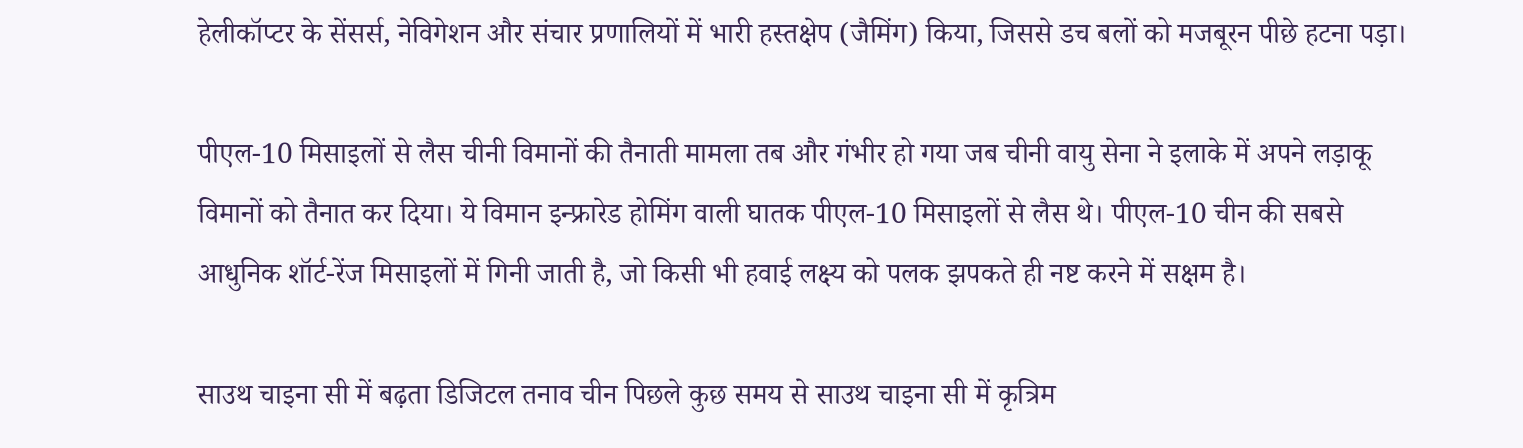हेलीकॉप्टर के सेंसर्स, नेविगेशन और संचार प्रणालियों में भारी हस्तक्षेप (जैमिंग) किया, जिससे डच बलों को मजबूरन पीछे हटना पड़ा।

पीएल-10 मिसाइलों से लैस चीनी विमानों की तैनाती मामला तब और गंभीर हो गया जब चीनी वायु सेना ने इलाके में अपने लड़ाकू विमानों को तैनात कर दिया। ये विमान इन्फ्रारेड होमिंग वाली घातक पीएल-10 मिसाइलों से लैस थे। पीएल-10 चीन की सबसे आधुनिक शॉर्ट-रेंज मिसाइलों में गिनी जाती है, जो किसी भी हवाई लक्ष्य को पलक झपकते ही नष्ट करने में सक्षम है।

साउथ चाइना सी में बढ़ता डिजिटल तनाव चीन पिछले कुछ समय से साउथ चाइना सी में कृत्रिम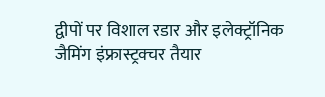द्वीपों पर विशाल रडार और इलेक्ट्रॉनिक जैमिंग इंफ्रास्ट्रक्चर तैयार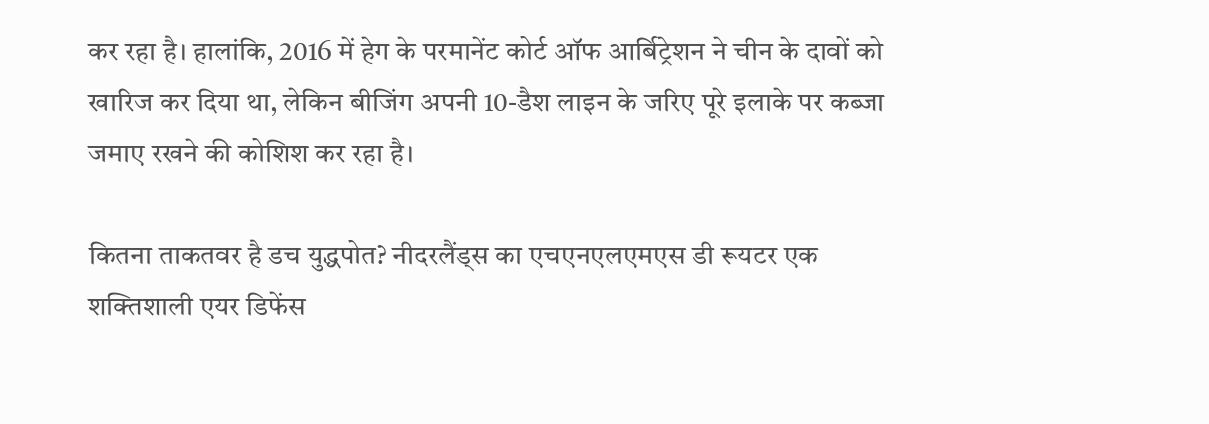कर रहा है। हालांकि, 2016 में हेग के परमानेंट कोर्ट ऑफ आर्बिट्रेशन ने चीन के दावों को खारिज कर दिया था, लेकिन बीजिंग अपनी 10-डैश लाइन के जरिए पूरे इलाके पर कब्जा जमाए रखने की कोशिश कर रहा है।

कितना ताकतवर है डच युद्धपोत? नीदरलैंड्स का एचएनएलएमएस डी रूयटर एक शक्तिशाली एयर डिफेंस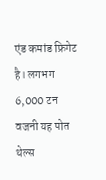एंड कमांड फ्रिगेट है। लगभग 6,000 टन वजनी यह पोत थेल्स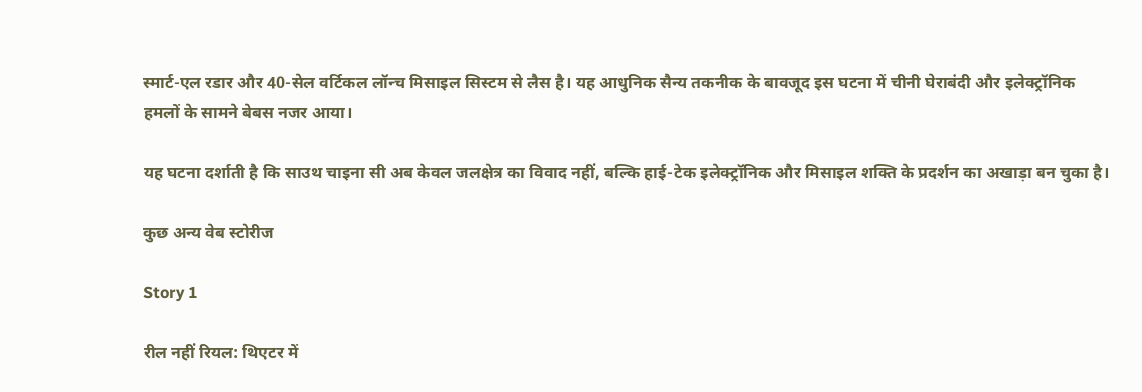स्मार्ट-एल रडार और 40-सेल वर्टिकल लॉन्च मिसाइल सिस्टम से लैस है। यह आधुनिक सैन्य तकनीक के बावजूद इस घटना में चीनी घेराबंदी और इलेक्ट्रॉनिक हमलों के सामने बेबस नजर आया।

यह घटना दर्शाती है कि साउथ चाइना सी अब केवल जलक्षेत्र का विवाद नहीं, बल्कि हाई-टेक इलेक्ट्रॉनिक और मिसाइल शक्ति के प्रदर्शन का अखाड़ा बन चुका है।

कुछ अन्य वेब स्टोरीज

Story 1

रील नहीं रियल: थिएटर में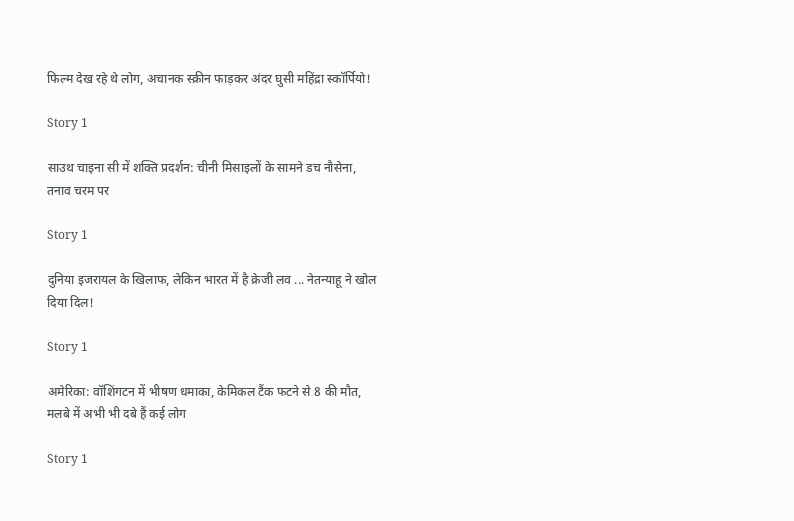फिल्म देख रहे थे लोग, अचानक स्क्रीन फाड़कर अंदर घुसी महिंद्रा स्कॉर्पियो!

Story 1

साउथ चाइना सी में शक्ति प्रदर्शन: चीनी मिसाइलों के सामने डच नौसेना, तनाव चरम पर

Story 1

दुनिया इजरायल के खिलाफ, लेकिन भारत में है क्रेजी लव ... नेतन्याहू ने खोल दिया दिल!

Story 1

अमेरिका: वॉशिंगटन में भीषण धमाका, केमिकल टैंक फटने से 8 की मौत, मलबे में अभी भी दबे हैं कई लोग

Story 1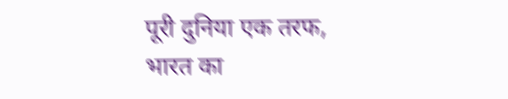पूरी दुनिया एक तरफ, भारत का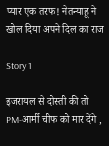प्यार एक तरफ! नेतन्याहू ने खोल दिया अपने दिल का राज

Story 1

इजरायल से दोस्ती की तो PM-आर्मी चीफ को मार देंगे ,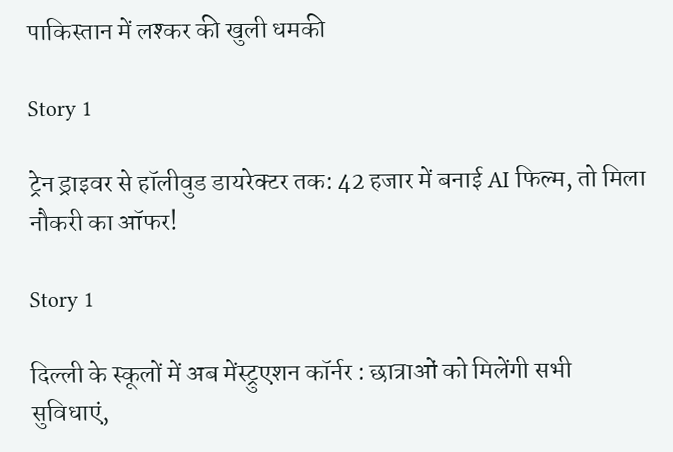पाकिस्तान में लश्कर की खुली धमकी

Story 1

ट्रेन ड्राइवर से हॉलीवुड डायरेक्टर तक: 42 हजार में बनाई AI फिल्म, तो मिला नौकरी का ऑफर!

Story 1

दिल्ली के स्कूलों में अब मेंस्ट्रुएशन कॉर्नर : छात्राओं को मिलेंगी सभी सुविधाएं,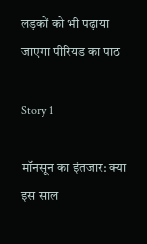लड़कों को भी पढ़ाया जाएगा पीरियड का पाठ

Story 1

मॉनसून का इंतजार: क्या इस साल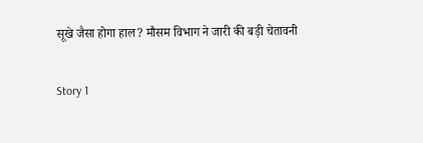सूखे जैसा होगा हाल? मौसम विभाग ने जारी की बड़ी चेतावनी

Story 1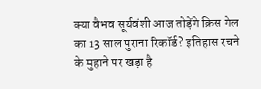क्या वैभव सूर्यवंशी आज तोड़ेंगे क्रिस गेल का 13 साल पुराना रिकॉर्ड? इतिहास रचने के मुहाने पर खड़ा है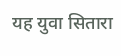यह युवा सितारा